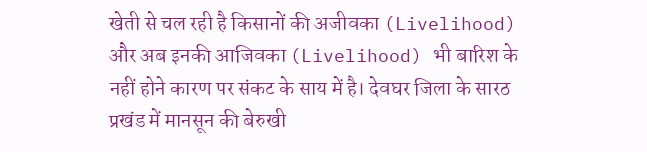खेती से चल रही है किसानों की अजीवका (Livelihood) और अब इनकी आजिवका (Livelihood) भी बारिश के नहीं होने कारण पर संकट के साय में है। देवघर जिला के सारठ प्रखंड में मानसून की बेरुखी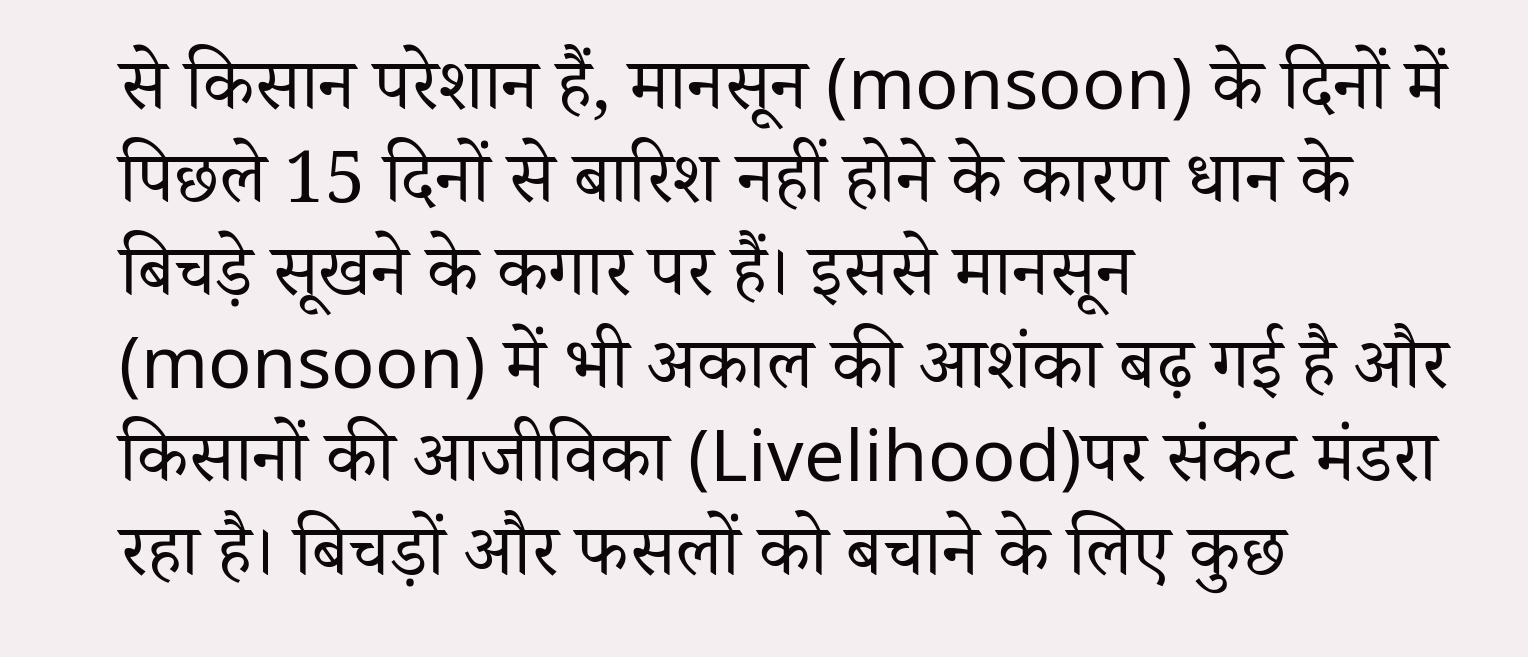से किसान परेशान हैं, मानसून (monsoon) के दिनों में पिछले 15 दिनों से बारिश नहीं होने के कारण धान के बिचड़े सूखने के कगार पर हैं। इससे मानसून (monsoon) में भी अकाल की आशंका बढ़ गई है और किसानों की आजीविका (Livelihood)पर संकट मंडरा रहा है। बिचड़ों और फसलों को बचाने के लिए कुछ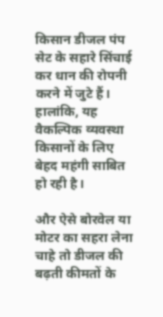किसान डीजल पंप सेट के सहारे सिंचाई कर धान की रोपनी करने में जुटे हैं। हालांकि, यह वैकल्पिक व्यवस्था किसानों के लिए बेहद महंगी साबित हो रही है।

और ऐसे बोरवेल या मोटर का सहरा लेना चाहे तो डीजल की बढ़ती कीमतों के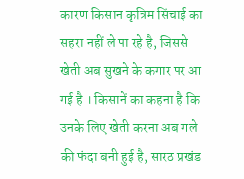कारण किसान कृत्रिम सिंचाई का सहरा नहीं ले पा रहे है, जिससे खेती अब सुखने के कगार पर आ गई है । किसानें का कहना है कि उनके लिए खेती करना अब गले की फंदा बनी हुई है, सारठ प्रखंड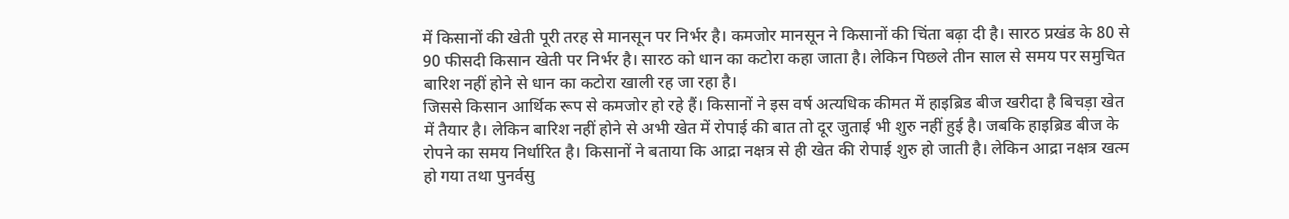में किसानों की खेती पूरी तरह से मानसून पर निर्भर है। कमजोर मानसून ने किसानों की चिंता बढ़ा दी है। सारठ प्रखंड के 80 से 90 फीसदी किसान खेती पर निर्भर है। सारठ को धान का कटोरा कहा जाता है। लेकिन पिछले तीन साल से समय पर समुचित बारिश नहीं होने से धान का कटोरा खाली रह जा रहा है।
जिससे किसान आर्थिक रूप से कमजोर हो रहे हैं। किसानों ने इस वर्ष अत्यधिक कीमत में हाइब्रिड बीज खरीदा है बिचड़ा खेत में तैयार है। लेकिन बारिश नहीं होने से अभी खेत में रोपाई की बात तो दूर जुताई भी शुरु नहीं हुई है। जबकि हाइब्रिड बीज के रोपने का समय निर्धारित है। किसानों ने बताया कि आद्रा नक्षत्र से ही खेत की रोपाई शुरु हो जाती है। लेकिन आद्रा नक्षत्र खत्म हो गया तथा पुनर्वसु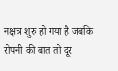नक्षत्र शुरु हो गया है जबकि रोपनी की बात तो दूर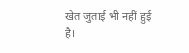खेत जुताई भी नहीं हुई है।